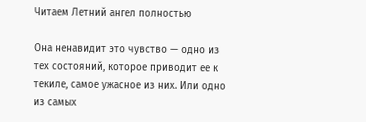Читаем Летний ангел полностью

Она ненавидит это чувство — одно из тех состояний, которое приводит ее к текиле, самое ужасное из них. Или одно из самых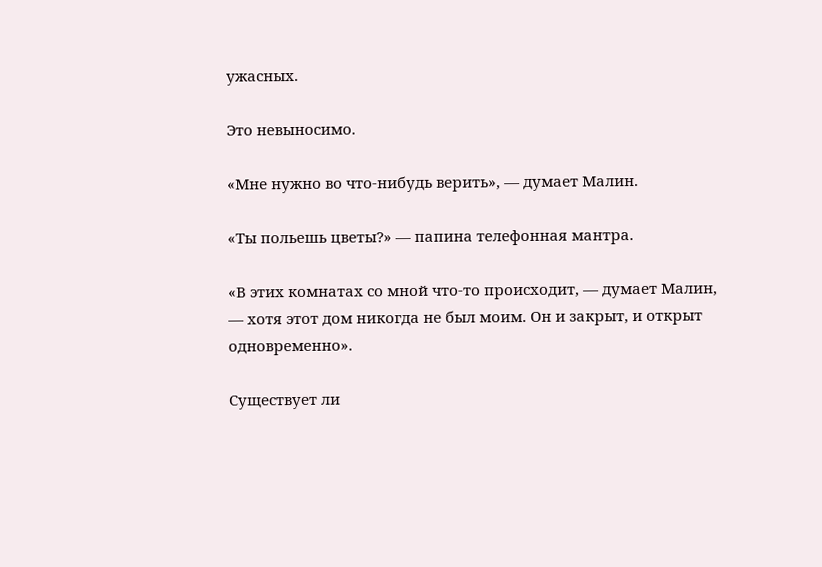ужасных.

Это невыносимо.

«Мне нужно во что-нибудь верить», — думает Малин.

«Ты польешь цветы?» — папина телефонная мантра.

«В этих комнатах со мной что-то происходит, — думает Малин, — хотя этот дом никогда не был моим. Он и закрыт, и открыт одновременно».

Существует ли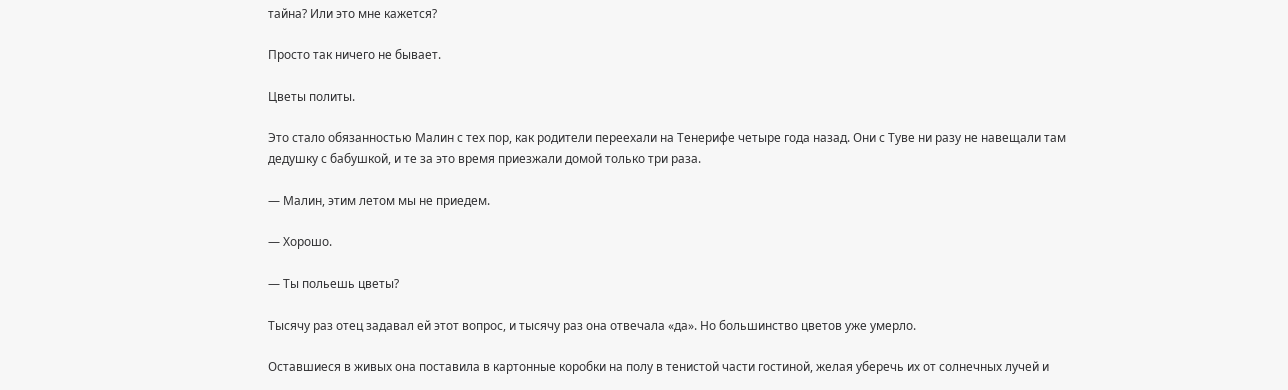тайна? Или это мне кажется?

Просто так ничего не бывает.

Цветы политы.

Это стало обязанностью Малин с тех пор, как родители переехали на Тенерифе четыре года назад. Они с Туве ни разу не навещали там дедушку с бабушкой, и те за это время приезжали домой только три раза.

— Малин, этим летом мы не приедем.

— Хорошо.

— Ты польешь цветы?

Тысячу раз отец задавал ей этот вопрос, и тысячу раз она отвечала «да». Но большинство цветов уже умерло.

Оставшиеся в живых она поставила в картонные коробки на полу в тенистой части гостиной, желая уберечь их от солнечных лучей и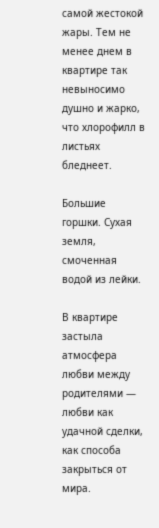самой жестокой жары. Тем не менее днем в квартире так невыносимо душно и жарко, что хлорофилл в листьях бледнеет.

Большие горшки. Сухая земля, смоченная водой из лейки.

В квартире застыла атмосфера любви между родителями — любви как удачной сделки, как способа закрыться от мира.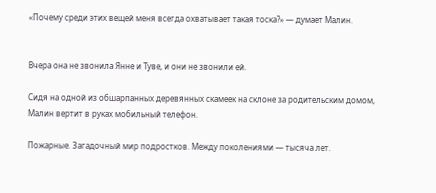«Почему среди этих вещей меня всегда охватывает такая тоска?» — думает Малин.


Вчера она не звонила Янне и Туве, и они не звонили ей.

Сидя на одной из обшарпанных деревянных скамеек на склоне за родительским домом, Малин вертит в руках мобильный телефон.

Пожарные. Загадочный мир подростков. Между поколениями — тысяча лет.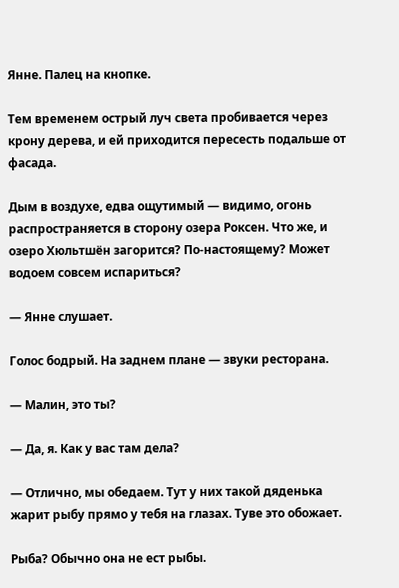Янне. Палец на кнопке.

Тем временем острый луч света пробивается через крону дерева, и ей приходится пересесть подальше от фасада.

Дым в воздухе, едва ощутимый — видимо, огонь распространяется в сторону озера Роксен. Что же, и озеро Хюльтшён загорится? По-настоящему? Может водоем совсем испариться?

— Янне слушает.

Голос бодрый. На заднем плане — звуки ресторана.

— Малин, это ты?

— Да, я. Как у вас там дела?

— Отлично, мы обедаем. Тут у них такой дяденька жарит рыбу прямо у тебя на глазах. Туве это обожает.

Рыба? Обычно она не ест рыбы.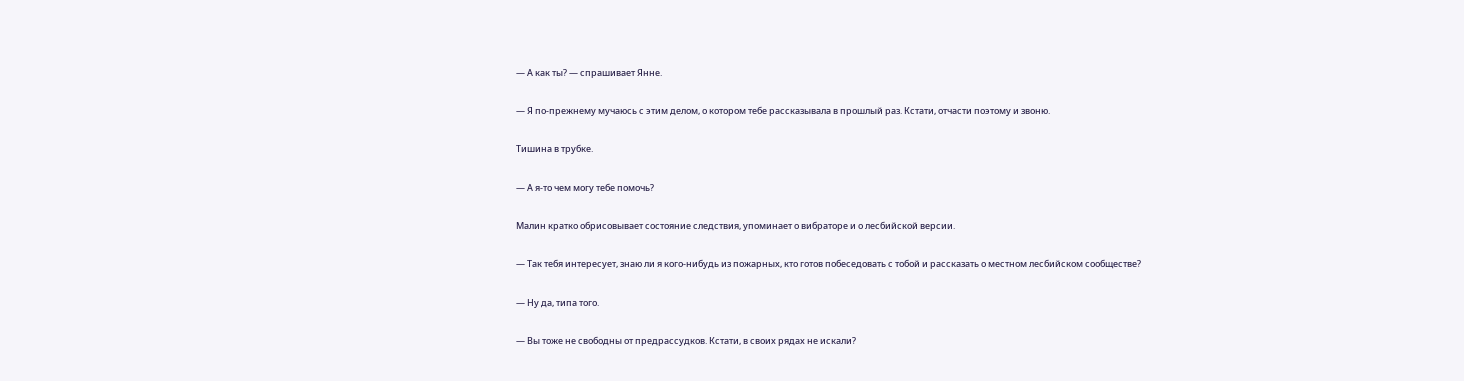— А как ты? — спрашивает Янне.

— Я по-прежнему мучаюсь с этим делом, о котором тебе рассказывала в прошлый раз. Кстати, отчасти поэтому и звоню.

Тишина в трубке.

— А я-то чем могу тебе помочь?

Малин кратко обрисовывает состояние следствия, упоминает о вибраторе и о лесбийской версии.

— Так тебя интересует, знаю ли я кого-нибудь из пожарных, кто готов побеседовать с тобой и рассказать о местном лесбийском сообществе?

— Ну да, типа того.

— Вы тоже не свободны от предрассудков. Кстати, в своих рядах не искали?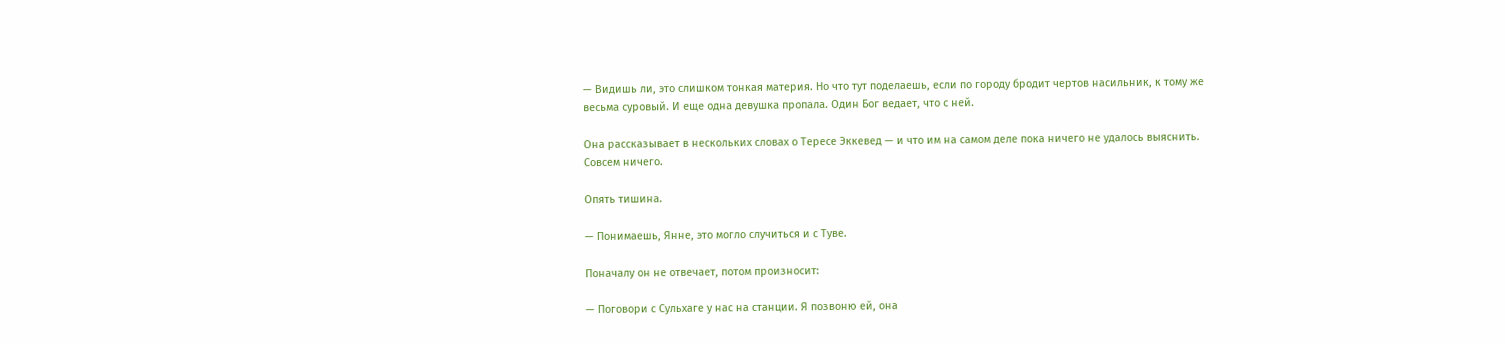— Видишь ли, это слишком тонкая материя. Но что тут поделаешь, если по городу бродит чертов насильник, к тому же весьма суровый. И еще одна девушка пропала. Один Бог ведает, что с ней.

Она рассказывает в нескольких словах о Тересе Эккевед — и что им на самом деле пока ничего не удалось выяснить. Совсем ничего.

Опять тишина.

— Понимаешь, Янне, это могло случиться и с Туве.

Поначалу он не отвечает, потом произносит:

— Поговори с Сульхаге у нас на станции. Я позвоню ей, она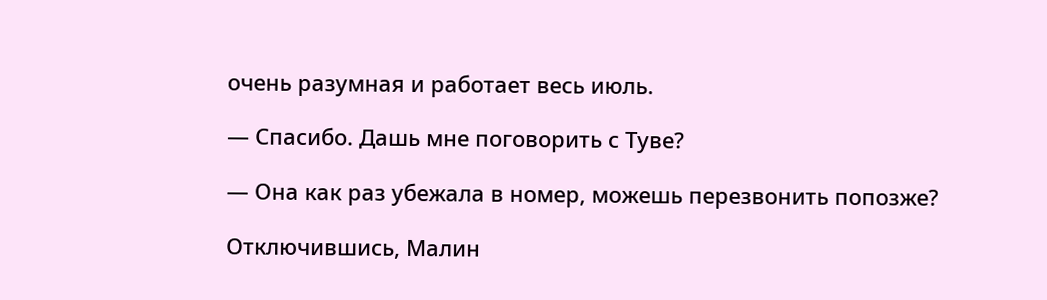очень разумная и работает весь июль.

— Спасибо. Дашь мне поговорить с Туве?

— Она как раз убежала в номер, можешь перезвонить попозже?

Отключившись, Малин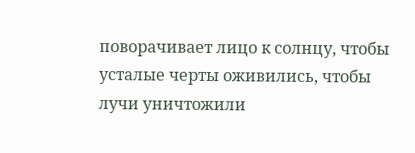поворачивает лицо к солнцу, чтобы усталые черты оживились, чтобы лучи уничтожили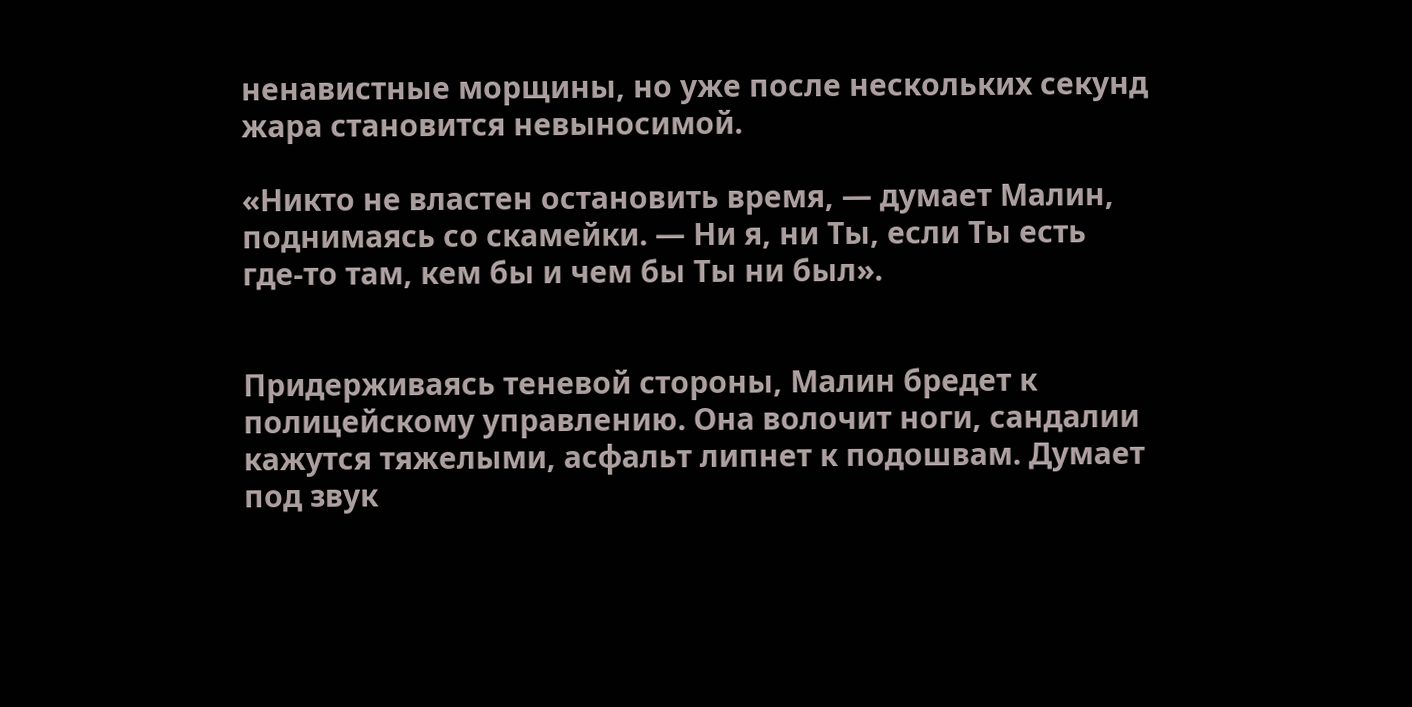ненавистные морщины, но уже после нескольких секунд жара становится невыносимой.

«Никто не властен остановить время, — думает Малин, поднимаясь со скамейки. — Ни я, ни Ты, если Ты есть где-то там, кем бы и чем бы Ты ни был».


Придерживаясь теневой стороны, Малин бредет к полицейскому управлению. Она волочит ноги, сандалии кажутся тяжелыми, асфальт липнет к подошвам. Думает под звук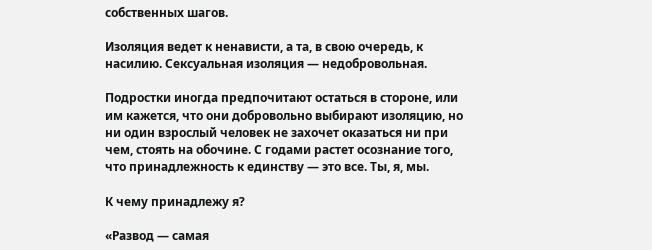собственных шагов.

Изоляция ведет к ненависти, а та, в свою очередь, к насилию. Сексуальная изоляция — недобровольная.

Подростки иногда предпочитают остаться в стороне, или им кажется, что они добровольно выбирают изоляцию, но ни один взрослый человек не захочет оказаться ни при чем, стоять на обочине. С годами растет осознание того, что принадлежность к единству — это все. Ты, я, мы.

К чему принадлежу я?

«Развод — самая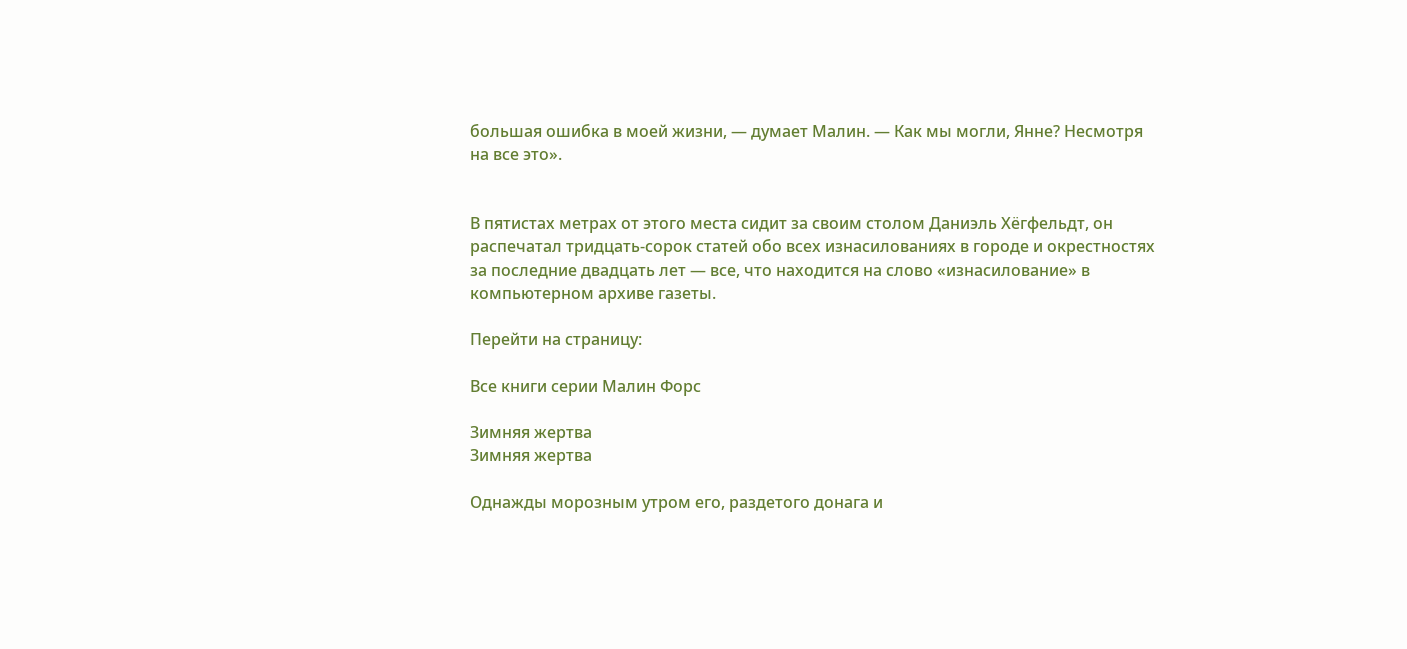большая ошибка в моей жизни, — думает Малин. — Как мы могли, Янне? Несмотря на все это».


В пятистах метрах от этого места сидит за своим столом Даниэль Хёгфельдт, он распечатал тридцать-сорок статей обо всех изнасилованиях в городе и окрестностях за последние двадцать лет — все, что находится на слово «изнасилование» в компьютерном архиве газеты.

Перейти на страницу:

Все книги серии Малин Форс

Зимняя жертва
Зимняя жертва

Однажды морозным утром его, раздетого донага и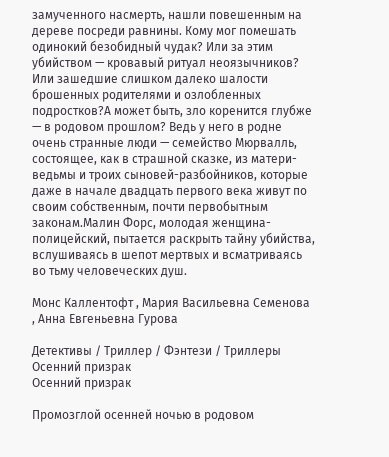замученного насмерть, нашли повешенным на дереве посреди равнины. Кому мог помешать одинокий безобидный чудак? Или за этим убийством — кровавый ритуал неоязычников? Или зашедшие слишком далеко шалости брошенных родителями и озлобленных подростков?А может быть, зло коренится глубже — в родовом прошлом? Ведь у него в родне очень странные люди — семейство Мюрвалль, состоящее, как в страшной сказке, из матери-ведьмы и троих сыновей-разбойников, которые даже в начале двадцать первого века живут по своим собственным, почти первобытным законам.Малин Форс, молодая женщина-полицейский, пытается раскрыть тайну убийства, вслушиваясь в шепот мертвых и всматриваясь во тьму человеческих душ.

Монс Каллентофт , Мария Васильевна Семенова , Анна Евгеньевна Гурова

Детективы / Триллер / Фэнтези / Триллеры
Осенний призрак
Осенний призрак

Промозглой осенней ночью в родовом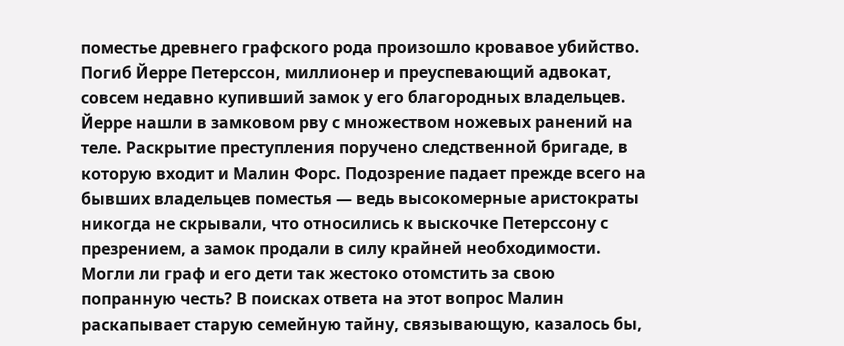поместье древнего графского рода произошло кровавое убийство. Погиб Йерре Петерссон, миллионер и преуспевающий адвокат, совсем недавно купивший замок у его благородных владельцев. Йерре нашли в замковом рву с множеством ножевых ранений на теле. Раскрытие преступления поручено следственной бригаде, в которую входит и Малин Форс. Подозрение падает прежде всего на бывших владельцев поместья — ведь высокомерные аристократы никогда не скрывали, что относились к выскочке Петерссону с презрением, а замок продали в силу крайней необходимости. Могли ли граф и его дети так жестоко отомстить за свою попранную честь? В поисках ответа на этот вопрос Малин раскапывает старую семейную тайну, связывающую, казалось бы,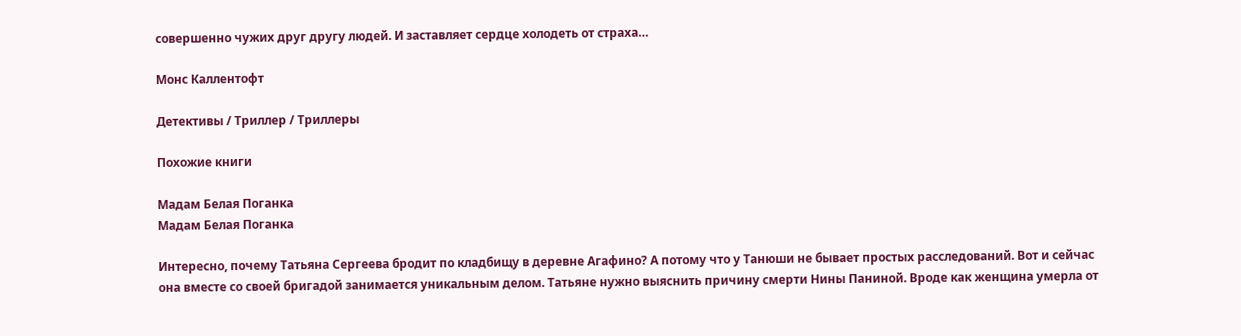совершенно чужих друг другу людей. И заставляет сердце холодеть от страха…

Монс Каллентофт

Детективы / Триллер / Триллеры

Похожие книги

Мадам Белая Поганка
Мадам Белая Поганка

Интересно, почему Татьяна Сергеева бродит по кладбищу в деревне Агафино? А потому что у Танюши не бывает простых расследований. Вот и сейчас она вместе со своей бригадой занимается уникальным делом. Татьяне нужно выяснить причину смерти Нины Паниной. Вроде как женщина умерла от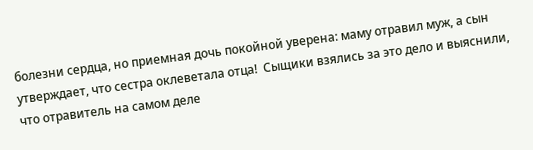болезни сердца, но приемная дочь покойной уверена: маму отравил муж, а сын утверждает, что сестра оклеветала отца!  Сыщики взялись за это дело и выяснили, что отравитель на самом деле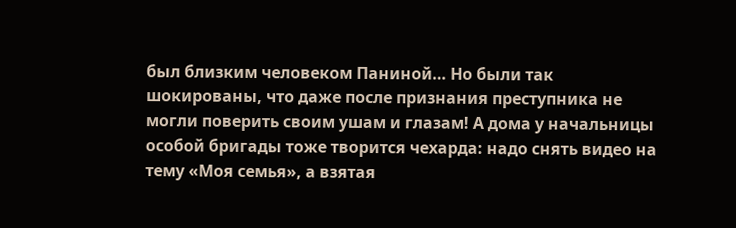был близким человеком Паниной… Но были так шокированы, что даже после признания преступника не могли поверить своим ушам и глазам! А дома у начальницы особой бригады тоже творится чехарда: надо снять видео на тему «Моя семья», а взятая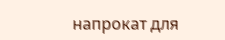напрокат для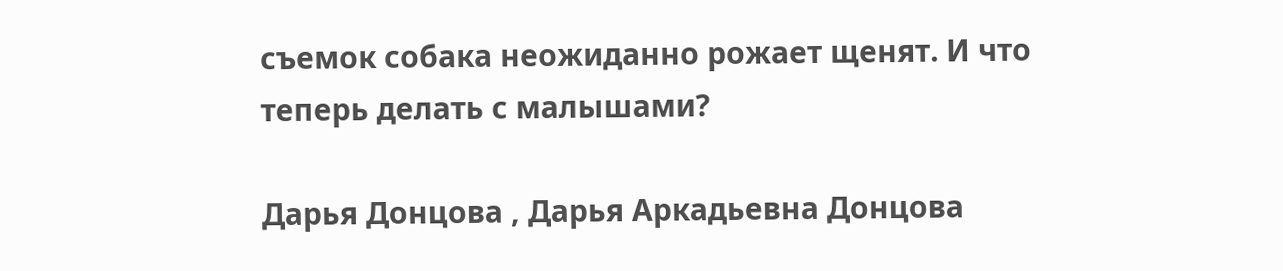съемок собака неожиданно рожает щенят. И что теперь делать с малышами?

Дарья Донцова , Дарья Аркадьевна Донцова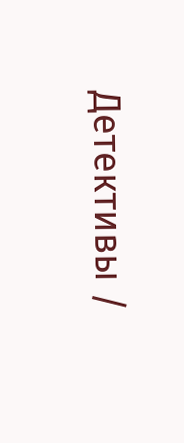Детективы /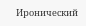Иронический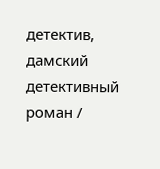детектив, дамский детективный роман /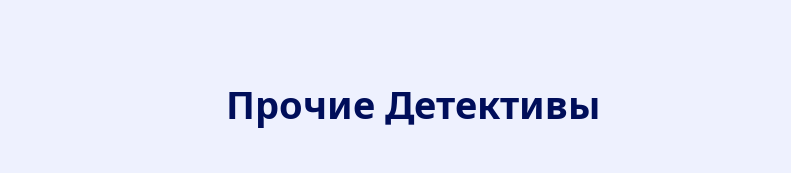Прочие Детективы